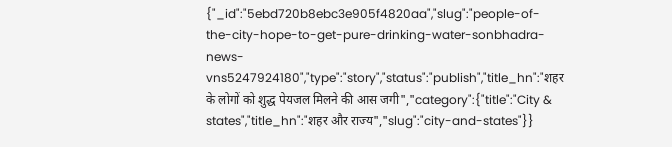{"_id":"5ebd720b8ebc3e905f4820aa","slug":"people-of-the-city-hope-to-get-pure-drinking-water-sonbhadra-news-vns5247924180","type":"story","status":"publish","title_hn":"शहर के लोगों को शुद्ध पेयजल मिलने की आस जगी","category":{"title":"City & states","title_hn":"शहर और राज्य","slug":"city-and-states"}}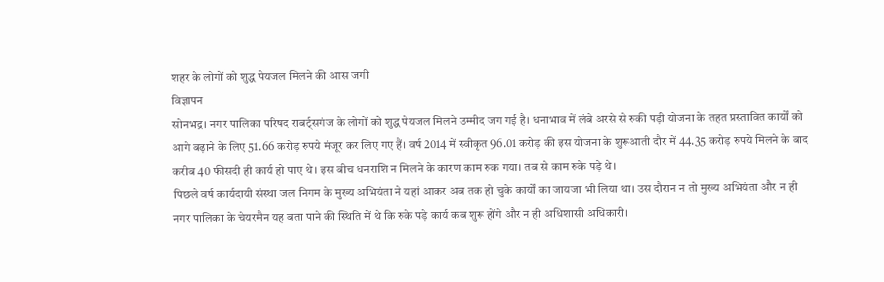शहर के लोगों को शुद्ध पेयजल मिलने की आस जगी
विज्ञापन
सोनभद्र। नगर पालिका परिषद राबर्ट्सगंज के लोगों को शुद्ध पेयजल मिलने उम्मीद जग गई है। धनाभाव में लंबे अरसे से रुकी पड़ी योजना के तहत प्रस्तावित कार्यों को आगे बढ़ाने के लिए 51.66 करोड़ रुपये मंजूर कर लिए गए हैं। वर्ष 2014 में स्वीकृत 96.01 करोड़ की इस योजना के शुरूआती दौर में 44.35 करोड़ रुपये मिलने के बाद करीब 40 फीसदी ही कार्य हो पाए थे। इस बीच धनराशि न मिलने के कारण काम रुक गया। तब से काम रुके पड़े थे।
पिछले वर्ष कार्यदायी संस्था जल निगम के मुख्य अभियंता ने यहां आकर अब तक हो चुके कार्यों का जायजा भी लिया था। उस दौरान न तो मुख्य अभियंता और न ही नगर पालिका के चेयरमैन यह बता पाने की स्थिति में थे कि रुके पड़े कार्य कब शुरू होंगे और न ही अधिशासी अधिकारी।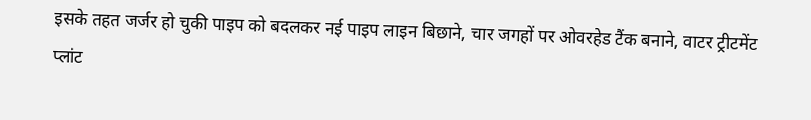इसके तहत जर्जर हो चुकी पाइप को बदलकर नई पाइप लाइन बिछाने, चार जगहों पर ओवरहेड टैंक बनाने, वाटर ट्रीटमेंट प्लांट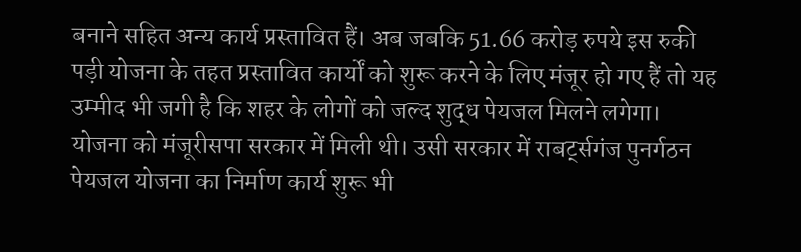बनाने सहित अन्य कार्य प्रस्तावित हैं। अब जबकि 51.66 करोड़ रुपये इस रुकी पड़ी योजना के तहत प्रस्तावित कार्यों को शुरू करने के लिए मंजूर हो गए हैं तो यह उम्मीद भी जगी है कि शहर के लोगों को जल्द शुद्ध पेयजल मिलने लगेगा। योजना को मंजूरीसपा सरकार में मिली थी। उसी सरकार में राबर्ट्सगंज पुनर्गठन पेयजल योजना का निर्माण कार्य शुरू भी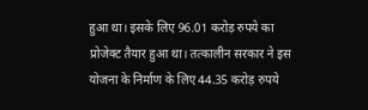हुआ था। इसके लिए 96.01 करोड़ रुपये का प्रोजेक्ट तैयार हुआ था। तत्कालीन सरकार ने इस योजना के निर्माण के लिए 44.35 करोड़ रुपये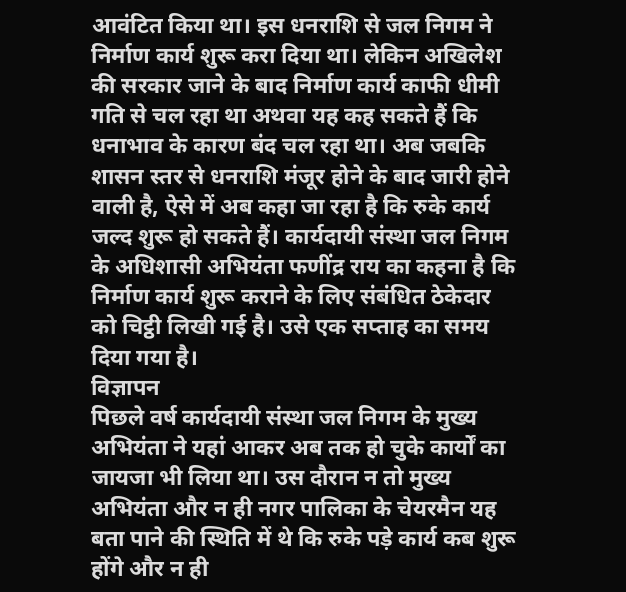आवंटित किया था। इस धनराशि से जल निगम ने निर्माण कार्य शुरू करा दिया था। लेकिन अखिलेश की सरकार जाने के बाद निर्माण कार्य काफी धीमी गति से चल रहा था अथवा यह कह सकते हैं कि धनाभाव के कारण बंद चल रहा था। अब जबकि शासन स्तर से धनराशि मंजूर होने के बाद जारी होने वाली है, ऐसे में अब कहा जा रहा है कि रुके कार्य जल्द शुरू हो सकते हैं। कार्यदायी संस्था जल निगम के अधिशासी अभियंता फणींद्र राय का कहना है कि निर्माण कार्य शुरू कराने के लिए संबंधित ठेकेदार को चिट्ठी लिखी गई है। उसे एक सप्ताह का समय दिया गया है।
विज्ञापन
पिछले वर्ष कार्यदायी संस्था जल निगम के मुख्य अभियंता ने यहां आकर अब तक हो चुके कार्यों का जायजा भी लिया था। उस दौरान न तो मुख्य अभियंता और न ही नगर पालिका के चेयरमैन यह बता पाने की स्थिति में थे कि रुके पड़े कार्य कब शुरू होंगे और न ही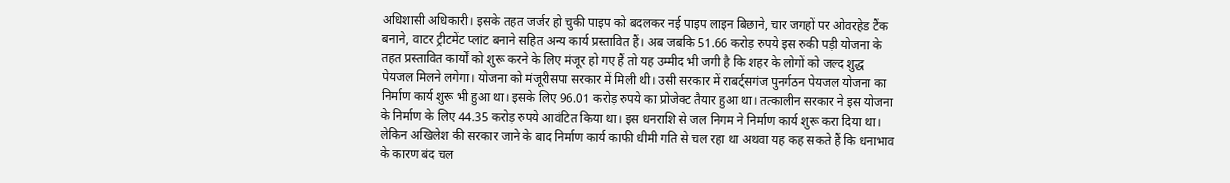अधिशासी अधिकारी। इसके तहत जर्जर हो चुकी पाइप को बदलकर नई पाइप लाइन बिछाने, चार जगहों पर ओवरहेड टैंक बनाने, वाटर ट्रीटमेंट प्लांट बनाने सहित अन्य कार्य प्रस्तावित हैं। अब जबकि 51.66 करोड़ रुपये इस रुकी पड़ी योजना के तहत प्रस्तावित कार्यों को शुरू करने के लिए मंजूर हो गए हैं तो यह उम्मीद भी जगी है कि शहर के लोगों को जल्द शुद्ध पेयजल मिलने लगेगा। योजना को मंजूरीसपा सरकार में मिली थी। उसी सरकार में राबर्ट्सगंज पुनर्गठन पेयजल योजना का निर्माण कार्य शुरू भी हुआ था। इसके लिए 96.01 करोड़ रुपये का प्रोजेक्ट तैयार हुआ था। तत्कालीन सरकार ने इस योजना के निर्माण के लिए 44.35 करोड़ रुपये आवंटित किया था। इस धनराशि से जल निगम ने निर्माण कार्य शुरू करा दिया था। लेकिन अखिलेश की सरकार जाने के बाद निर्माण कार्य काफी धीमी गति से चल रहा था अथवा यह कह सकते हैं कि धनाभाव के कारण बंद चल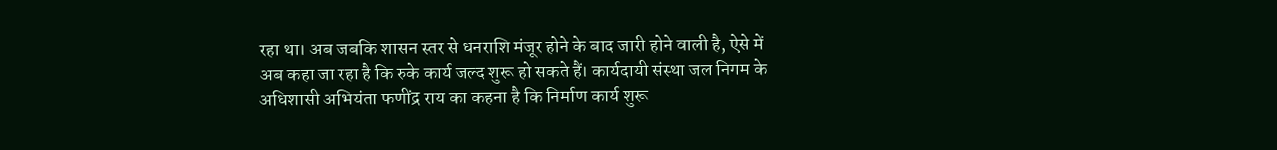रहा था। अब जबकि शासन स्तर से धनराशि मंजूर होने के बाद जारी होने वाली है, ऐसे में अब कहा जा रहा है कि रुके कार्य जल्द शुरू हो सकते हैं। कार्यदायी संस्था जल निगम के अधिशासी अभियंता फणींद्र राय का कहना है कि निर्माण कार्य शुरू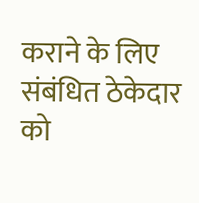कराने के लिए संबंधित ठेकेदार को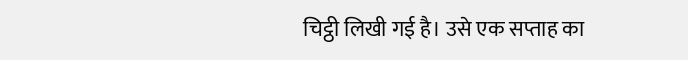चिट्ठी लिखी गई है। उसे एक सप्ताह का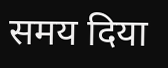समय दिया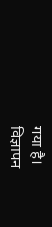गया है।
विज्ञापन